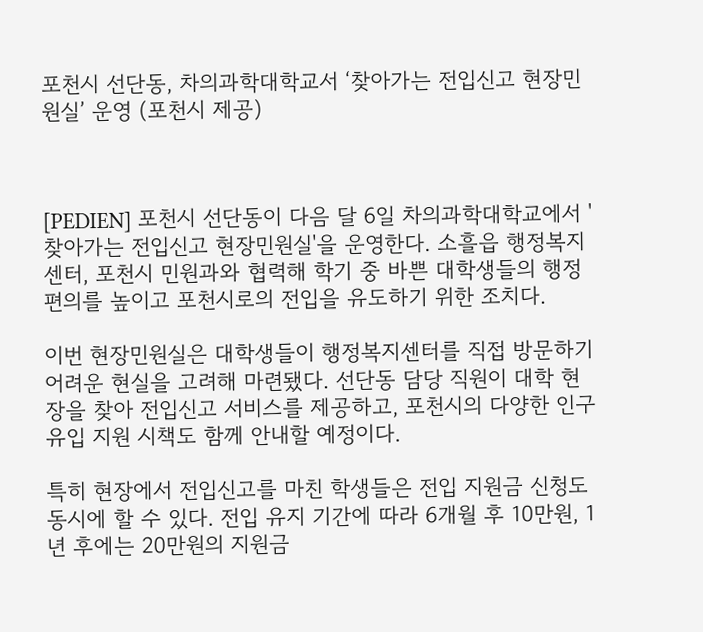포천시 선단동, 차의과학대학교서 ‘찾아가는 전입신고 현장민원실’ 운영 (포천시 제공)



[PEDIEN] 포천시 선단동이 다음 달 6일 차의과학대학교에서 '찾아가는 전입신고 현장민원실'을 운영한다. 소흘읍 행정복지센터, 포천시 민원과와 협력해 학기 중 바쁜 대학생들의 행정 편의를 높이고 포천시로의 전입을 유도하기 위한 조치다.

이번 현장민원실은 대학생들이 행정복지센터를 직접 방문하기 어려운 현실을 고려해 마련됐다. 선단동 담당 직원이 대학 현장을 찾아 전입신고 서비스를 제공하고, 포천시의 다양한 인구 유입 지원 시책도 함께 안내할 예정이다.

특히 현장에서 전입신고를 마친 학생들은 전입 지원금 신청도 동시에 할 수 있다. 전입 유지 기간에 따라 6개월 후 10만원, 1년 후에는 20만원의 지원금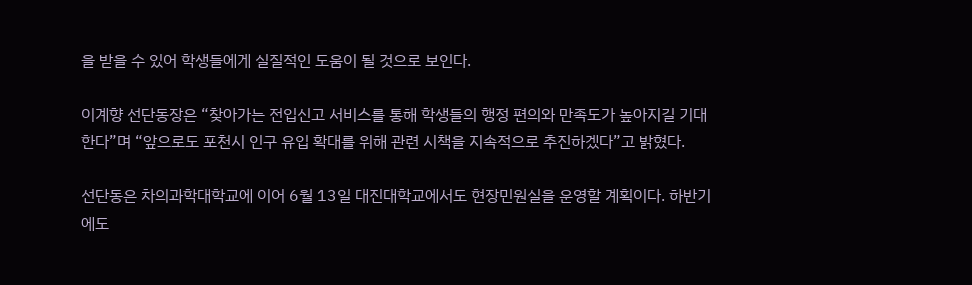을 받을 수 있어 학생들에게 실질적인 도움이 될 것으로 보인다.

이계향 선단동장은 “찾아가는 전입신고 서비스를 통해 학생들의 행정 편의와 만족도가 높아지길 기대한다”며 “앞으로도 포천시 인구 유입 확대를 위해 관련 시책을 지속적으로 추진하겠다”고 밝혔다.

선단동은 차의과학대학교에 이어 6월 13일 대진대학교에서도 현장민원실을 운영할 계획이다. 하반기에도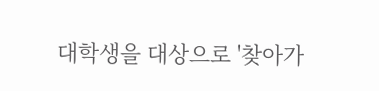대학생을 대상으로 '찾아가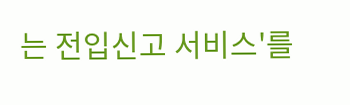는 전입신고 서비스'를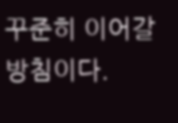꾸준히 이어갈 방침이다.